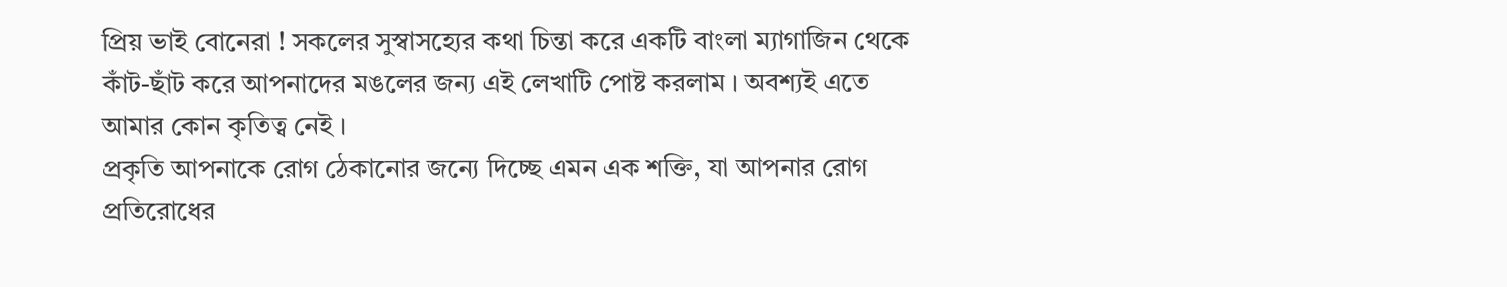প্রিয় ভাই বোনেরা ! সকলের সুস্বাসহ্যের কথা চিন্তা করে একটি বাংলা ম্যাগাজিন থেকে কাঁট-ছাঁট করে আপনাদের মঙলের জন্য এই লেখাটি পোষ্ট করলাম । অবশ্যই এতে আমার কোন কৃতিত্ব নেই ।
প্রকৃতি আপনাকে রোগ ঠেকানোর জন্যে দিচ্ছে এমন এক শক্তি, যা আপনার রোগ প্রতিরোধের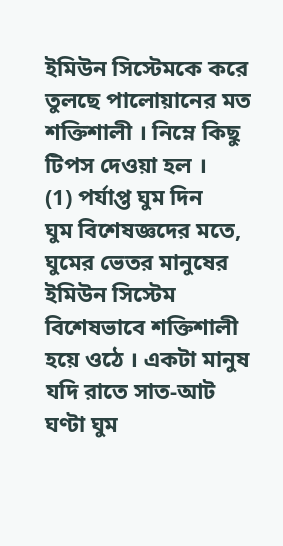ইমিউন সিস্টেমকে করে তুলছে পালোয়ানের মত শক্তিশালী । নিম্নে কিছু টিপস দেওয়া হল ।
(1) পর্যাপ্ত ঘুম দিন
ঘুম বিশেষজ্ঞদের মতে, ঘুমের ভেতর মানুষের ইমিউন সিস্টেম বিশেষভাবে শক্তিশালী হয়ে ওঠে । একটা মানুষ যদি রাতে সাত-আট ঘণ্টা ঘুম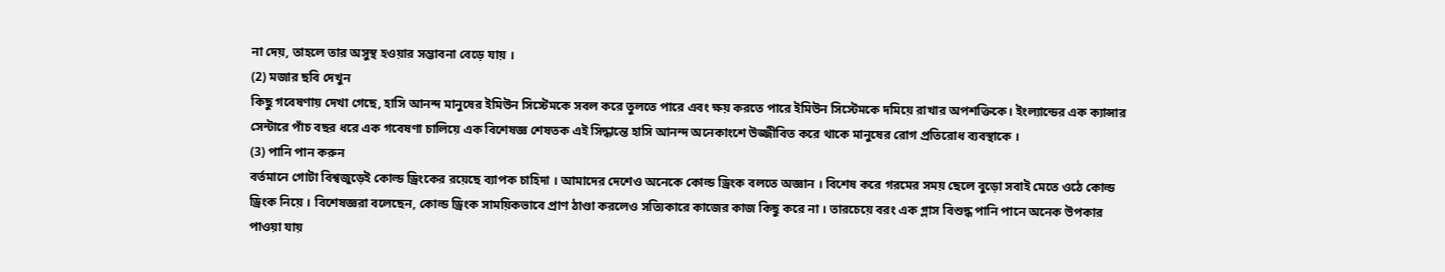না দেয়, তাহলে তার অসুস্থ হওয়ার সম্ভাবনা বেড়ে যায় ।
(2) মজার ছবি দেখুন
কিছু গবেষণায় দেখা গেছে, হাসি আনন্দ মানুষের ইমিউন সিস্টেমকে সবল করে তুলতে পারে এবং ক্ষয় করতে পারে ইমিউন সিস্টেমকে দমিয়ে রাখার অপশক্তিকে। ইংল্যান্ডের এক ক্যান্সার সেন্টারে পাঁচ বছর ধরে এক গবেষণা চালিয়ে এক বিশেষজ্ঞ শেষতক এই সিদ্ধান্তে হাসি আনন্দ অনেকাংশে উজ্জীবিত করে থাকে মানুষের রোগ প্রতিরোধ ব্যবস্থাকে ।
(3) পানি পান করুন
বর্তমানে গোটা বিশ্বজুড়েই কোল্ড ড্রিংকের রয়েছে ব্যাপক চাহিদা । আমাদের দেশেও অনেকে কোল্ড ড্রিংক বলতে অজ্ঞান । বিশেষ করে গরমের সময় ছেলে বুড়ো সবাই মেতে ওঠে কোল্ড ড্রিংক নিয়ে । বিশেষজ্ঞরা বলেছেন, কোল্ড ড্রিংক সাময়িকভাবে প্রাণ ঠাণ্ডা করলেও সত্যিকারে কাজের কাজ কিছু করে না । তারচেয়ে বরং এক গ্লাস বিশুদ্ধ পানি পানে অনেক উপকার পাওয়া যায়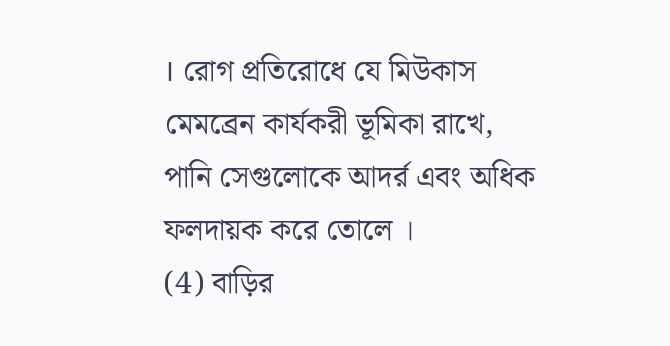। রোগ প্রতিরোধে যে মিউকাস মেমব্রেন কার্যকরী ভূমিকা রাখে, পানি সেগুলোকে আদর্র এবং অধিক ফলদায়ক করে তোলে ।
(4) বাড়ির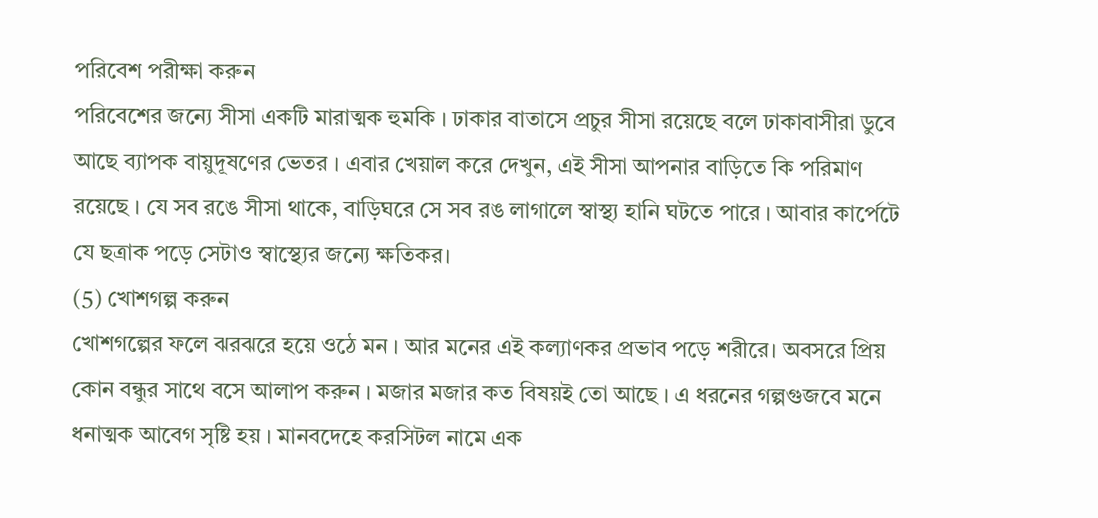পরিবেশ পরীক্ষা করুন
পরিবেশের জন্যে সীসা একটি মারাত্মক হুমকি । ঢাকার বাতাসে প্রচুর সীসা রয়েছে বলে ঢাকাবাসীরা ডুবে আছে ব্যাপক বায়ুদূষণের ভেতর । এবার খেয়াল করে দেখুন, এই সীসা আপনার বাড়িতে কি পরিমাণ রয়েছে । যে সব রঙে সীসা থাকে, বাড়িঘরে সে সব রঙ লাগালে স্বাস্থ্য হানি ঘটতে পারে । আবার কার্পেটে যে ছত্রাক পড়ে সেটাও স্বাস্থ্যের জন্যে ক্ষতিকর।
(5) খোশগল্প করুন
খোশগল্পের ফলে ঝরঝরে হয়ে ওঠে মন । আর মনের এই কল্যাণকর প্রভাব পড়ে শরীরে। অবসরে প্রিয় কোন বন্ধুর সাথে বসে আলাপ করুন । মজার মজার কত বিষয়ই তো আছে । এ ধরনের গল্পগুজবে মনে ধনাত্মক আবেগ সৃষ্টি হয় । মানবদেহে করসিটল নামে এক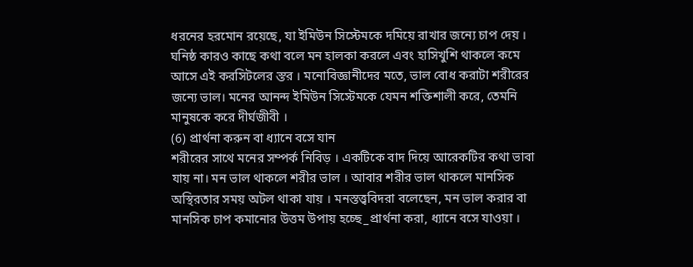ধরনের হরমোন রয়েছে, যা ইমিউন সিস্টেমকে দমিয়ে রাখার জন্যে চাপ দেয় । ঘনিষ্ঠ কারও কাছে কথা বলে মন হালকা করলে এবং হাসিখুশি থাকলে কমে আসে এই করসিটলের স্তর । মনোবিজ্ঞানীদের মতে, ভাল বোধ করাটা শরীরের জন্যে ভাল। মনের আনন্দ ইমিউন সিস্টেমকে যেমন শক্তিশালী করে, তেমনি মানুষকে করে দীর্ঘজীবী ।
(6) প্রার্থনা করুন বা ধ্যানে বসে যান
শরীরের সাথে মনের সম্পর্ক নিবিড় । একটিকে বাদ দিয়ে আরেকটির কথা ভাবা যায় না। মন ভাল থাকলে শরীর ভাল । আবার শরীর ভাল থাকলে মানসিক অস্থিরতার সময় অটল থাকা যায় । মনস্তত্ত্ববিদরা বলেছেন, মন ভাল করার বা মানসিক চাপ কমানোর উত্তম উপায় হচ্ছে_প্রার্থনা করা, ধ্যানে বসে যাওয়া ।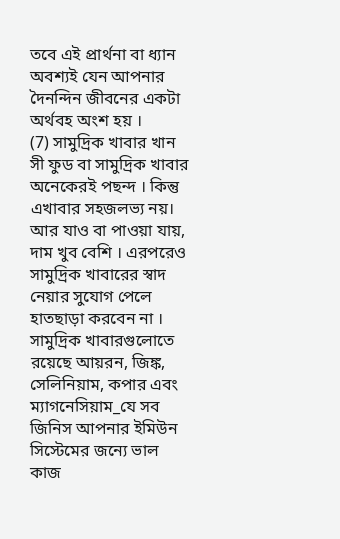তবে এই প্রার্থনা বা ধ্যান অবশ্যই যেন আপনার দৈনন্দিন জীবনের একটা অর্থবহ অংশ হয় ।
(7) সামুদ্রিক খাবার খান
সী ফুড বা সামুদ্রিক খাবার অনেকেরই পছন্দ । কিন্তু এখাবার সহজলভ্য নয়। আর যাও বা পাওয়া যায়, দাম খুব বেশি । এরপরেও সামুদ্রিক খাবারের স্বাদ নেয়ার সুযোগ পেলে হাতছাড়া করবেন না । সামুদ্রিক খাবারগুলোতে রয়েছে আয়রন, জিঙ্ক, সেলিনিয়াম, কপার এবং ম্যাগনেসিয়াম_যে সব জিনিস আপনার ইমিউন সিস্টেমের জন্যে ভাল কাজ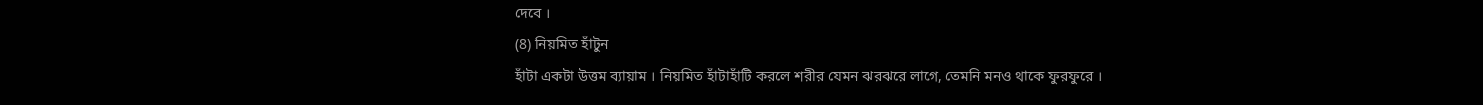দেবে ।
(8) নিয়মিত হাঁটুন
হাঁটা একটা উত্তম ব্যায়াম । নিয়মিত হাঁটাহাঁটি করলে শরীর যেমন ঝরঝরে লাগে, তেমনি মনও থাকে ফুরফুরে ।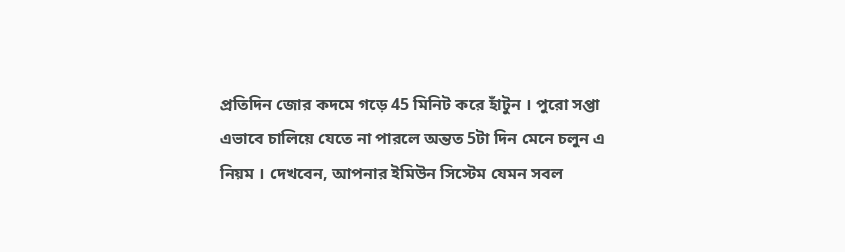প্রতিদিন জোর কদমে গড়ে 45 মিনিট করে হাঁটুন । পুরো সপ্তা এভাবে চালিয়ে যেতে না পারলে অন্তত 5টা দিন মেনে চলুন এ নিয়ম । দেখবেন, আপনার ইমিউন সিস্টেম যেমন সবল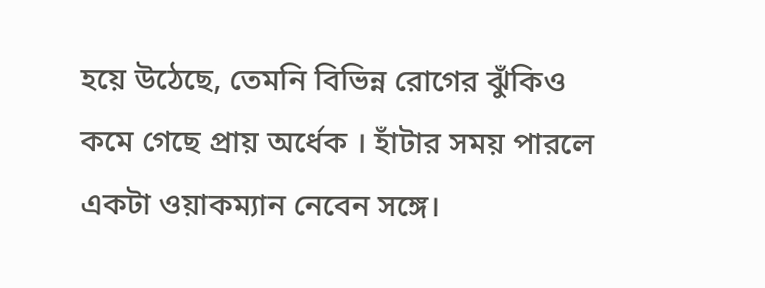হয়ে উঠেছে, তেমনি বিভিন্ন রোগের ঝুঁকিও কমে গেছে প্রায় অর্ধেক । হাঁটার সময় পারলে একটা ওয়াকম্যান নেবেন সঙ্গে।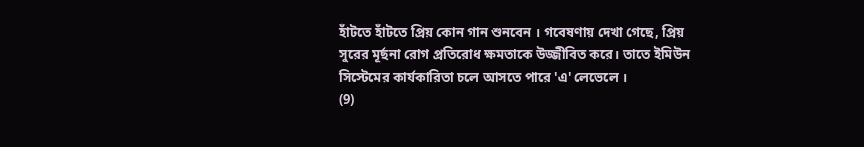হাঁটতে হাঁটতে প্রিয় কোন গান শুনবেন । গবেষণায় দেখা গেছে, প্রিয় সুরের মূর্ছনা রোগ প্রতিরোধ ক্ষমতাকে উজ্জীবিত করে। তাতে ইমিউন সিস্টেমের কার্যকারিতা চলে আসতে পারে 'এ' লেভেলে ।
(9)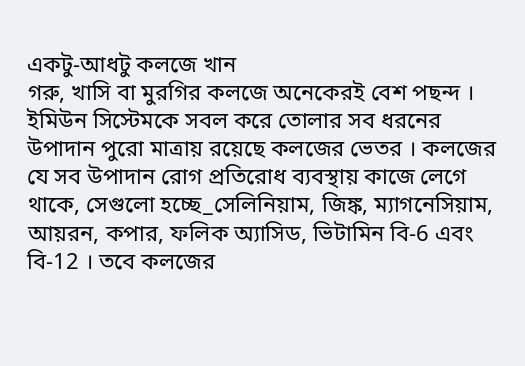একটু-আধটু কলজে খান
গরু, খাসি বা মুরগির কলজে অনেকেরই বেশ পছন্দ । ইমিউন সিস্টেমকে সবল করে তোলার সব ধরনের উপাদান পুরো মাত্রায় রয়েছে কলজের ভেতর । কলজের যে সব উপাদান রোগ প্রতিরোধ ব্যবস্থায় কাজে লেগে থাকে, সেগুলো হচ্ছে_সেলিনিয়াম, জিঙ্ক, ম্যাগনেসিয়াম, আয়রন, কপার, ফলিক অ্যাসিড, ভিটামিন বি-6 এবং বি-12 । তবে কলজের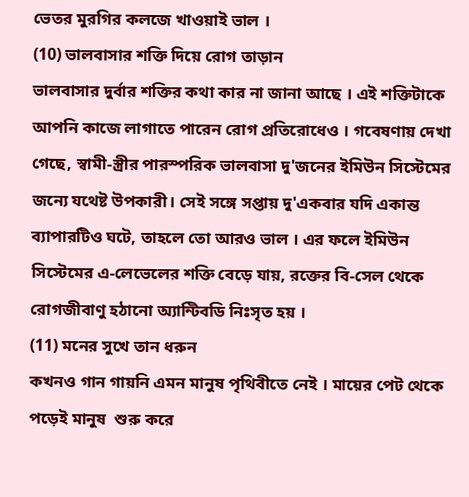ভেতর মুরগির কলজে খাওয়াই ভাল ।
(10) ভালবাসার শক্তি দিয়ে রোগ তাড়ান
ভালবাসার দুর্বার শক্তির কথা কার না জানা আছে । এই শক্তিটাকে আপনি কাজে লাগাতে পারেন রোগ প্রতিরোধেও । গবেষণায় দেখা গেছে, স্বামী-স্ত্রীর পারস্পরিক ভালবাসা দু'জনের ইমিউন সিস্টেমের জন্যে যথেষ্ট উপকারী। সেই সঙ্গে সপ্তায় দু'একবার যদি একান্ত ব্যাপারটিও ঘটে, তাহলে তো আরও ভাল । এর ফলে ইমিউন সিস্টেমের এ-লেভেলের শক্তি বেড়ে যায়, রক্তের বি-সেল থেকে রোগজীবাণু হঠানো অ্যান্টিবডি নিঃসৃত হয় ।
(11) মনের সুখে তান ধরুন
কখনও গান গায়নি এমন মানুষ পৃথিবীতে নেই । মায়ের পেট থেকে পড়েই মানুষ  শুরু করে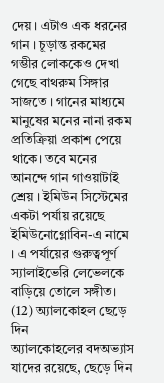দেয়। এটাও এক ধরনের গান । চূড়ান্ত রকমের গম্ভীর লোককেও দেখা গেছে বাথরুম সিঙ্গার সাজতে । গানের মাধ্যমে মানুষের মনের নানা রকম প্রতিক্রিয়া প্রকাশ পেয়ে থাকে। তবে মনের আনন্দে গান গাওয়াটাই শ্রেয় । ইমিউন সিস্টেমের একটা পর্যায় রয়েছে ইমিউনোগ্লোবিন-এ নামে । এ পর্যায়ের গুরুত্বপূর্ণ স্যালাইভেরি লেভেলকে বাড়িয়ে তোলে সঙ্গীত।
(12) অ্যালকোহল ছেড়ে দিন
অ্যালকোহলের বদঅভ্যাস যাদের রয়েছে, ছেড়ে দিন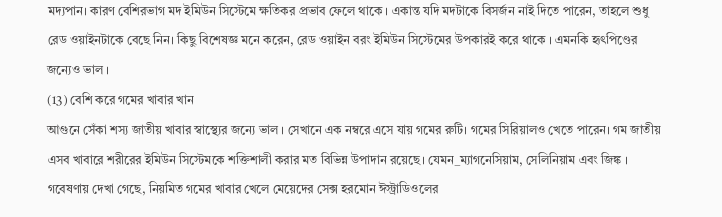মদ্যপান। কারণ বেশিরভাগ মদ ইমিউন সিস্টেমে ক্ষতিকর প্রভাব ফেলে থাকে । একান্ত যদি মদটাকে বিসর্জন নাই দিতে পারেন, তাহলে শুধু রেড ওয়াইনটাকে বেছে নিন। কিছু বিশেষজ্ঞ মনে করেন, রেড ওয়াইন বরং ইমিউন সিস্টেমের উপকারই করে থাকে । এমনকি হৃৎপিণ্ডের জন্যেও ভাল ।
(13) বেশি করে গমের খাবার খান
আগুনে সেঁকা শস্য জাতীয় খাবার স্বাস্থ্যের জন্যে ভাল । সেখানে এক নম্বরে এসে যায় গমের রুটি। গমের সিরিয়ালও খেতে পারেন। গম জাতীয় এসব খাবারে শরীরের ইমিউন সিস্টেমকে শক্তিশালী করার মত বিভিন্ন উপাদান রয়েছে। যেমন_ম্যাগনেসিয়াম, সেলিনিয়াম এবং জিঙ্ক । গবেষণায় দেখা গেছে, নিয়মিত গমের খাবার খেলে মেয়েদের সেক্স হরমোন ঈস্ট্রাডিওলের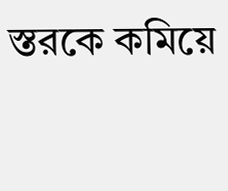স্তরকে কমিয়ে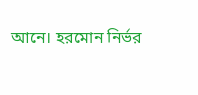আনে। হরমোন নির্ভর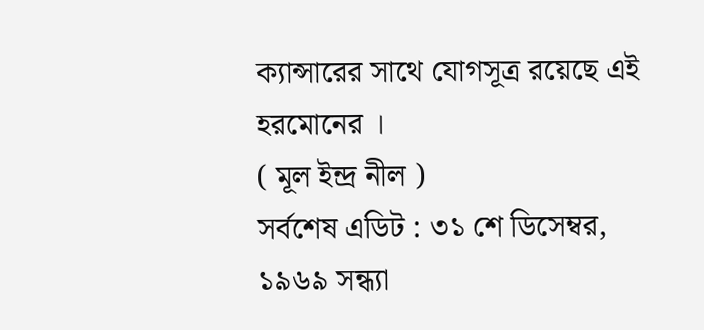ক্যান্সারের সাথে যোগসূত্র রয়েছে এই হরমোনের ।
( মূল ইন্দ্র নীল )
সর্বশেষ এডিট : ৩১ শে ডিসেম্বর, ১৯৬৯ সন্ধ্যা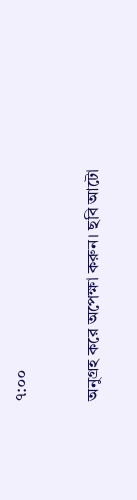৭:০০

অনুগ্রহ করে অপেক্ষা করুন। ছবি আটো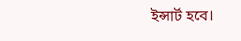ইন্সার্ট হবে।